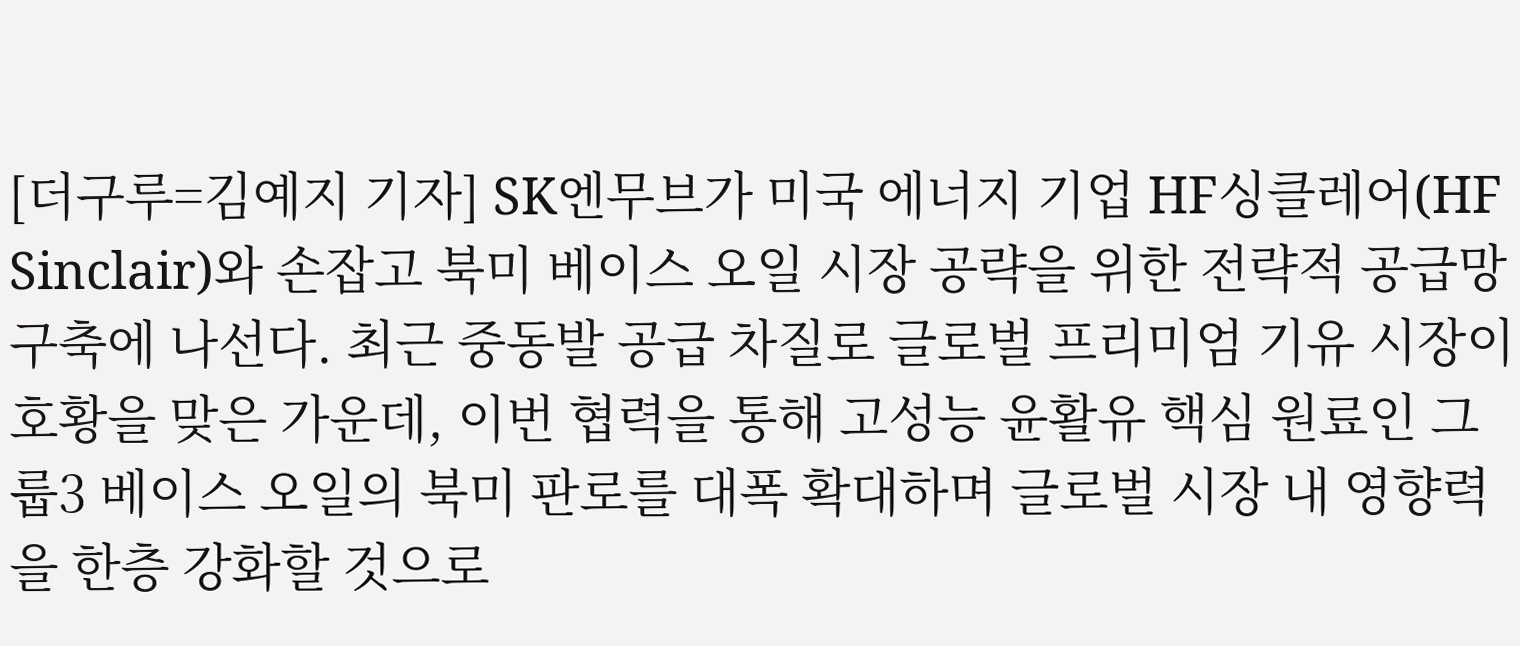[더구루=김예지 기자] SK엔무브가 미국 에너지 기업 HF싱클레어(HF Sinclair)와 손잡고 북미 베이스 오일 시장 공략을 위한 전략적 공급망 구축에 나선다. 최근 중동발 공급 차질로 글로벌 프리미엄 기유 시장이 호황을 맞은 가운데, 이번 협력을 통해 고성능 윤활유 핵심 원료인 그룹3 베이스 오일의 북미 판로를 대폭 확대하며 글로벌 시장 내 영향력을 한층 강화할 것으로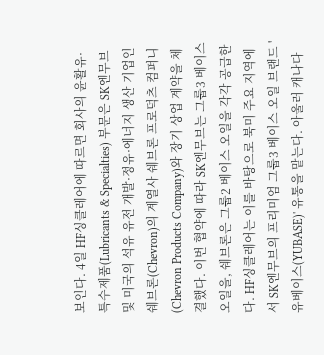보인다. 4일 HF싱클레어에 따르면 회사의 윤활유·특수제품(Lubricants & Specialties) 부문은 SK엔무브 및 미국의 석유 유전 개발·정유·에너지 생산 기업인 쉐브론(Chevron)의 계열사 쉐브론 프로덕츠 컴퍼니(Chevron Products Company)와 장기 상업 계약을 체결했다. 이번 협약에 따라 SK엔무브는 그룹3 베이스 오일을, 쉐브론은 그룹2 베이스 오일을 각각 공급한다. HF싱클레어는 이를 바탕으로 북미 주요 지역에서 SK엔무브의 프리미엄 그룹3 베이스 오일 브랜드 '유베이스(YUBASE)' 유통을 맡는다. 아울러 캐나다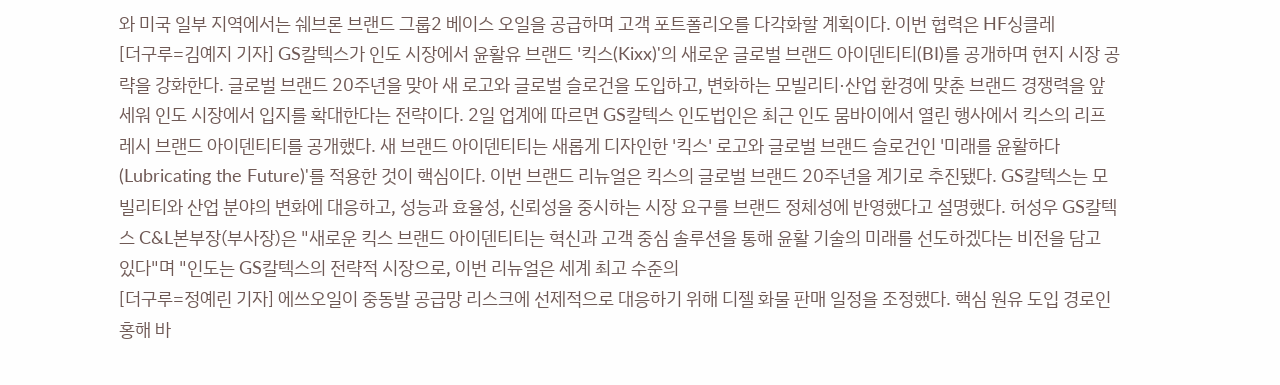와 미국 일부 지역에서는 쉐브론 브랜드 그룹2 베이스 오일을 공급하며 고객 포트폴리오를 다각화할 계획이다. 이번 협력은 HF싱클레
[더구루=김예지 기자] GS칼텍스가 인도 시장에서 윤활유 브랜드 '킥스(Kixx)'의 새로운 글로벌 브랜드 아이덴티티(BI)를 공개하며 현지 시장 공략을 강화한다. 글로벌 브랜드 20주년을 맞아 새 로고와 글로벌 슬로건을 도입하고, 변화하는 모빌리티·산업 환경에 맞춘 브랜드 경쟁력을 앞세워 인도 시장에서 입지를 확대한다는 전략이다. 2일 업계에 따르면 GS칼텍스 인도법인은 최근 인도 뭄바이에서 열린 행사에서 킥스의 리프레시 브랜드 아이덴티티를 공개했다. 새 브랜드 아이덴티티는 새롭게 디자인한 '킥스' 로고와 글로벌 브랜드 슬로건인 '미래를 윤활하다(Lubricating the Future)'를 적용한 것이 핵심이다. 이번 브랜드 리뉴얼은 킥스의 글로벌 브랜드 20주년을 계기로 추진됐다. GS칼텍스는 모빌리티와 산업 분야의 변화에 대응하고, 성능과 효율성, 신뢰성을 중시하는 시장 요구를 브랜드 정체성에 반영했다고 설명했다. 허성우 GS칼텍스 C&L본부장(부사장)은 "새로운 킥스 브랜드 아이덴티티는 혁신과 고객 중심 솔루션을 통해 윤활 기술의 미래를 선도하겠다는 비전을 담고 있다"며 "인도는 GS칼텍스의 전략적 시장으로, 이번 리뉴얼은 세계 최고 수준의
[더구루=정예린 기자] 에쓰오일이 중동발 공급망 리스크에 선제적으로 대응하기 위해 디젤 화물 판매 일정을 조정했다. 핵심 원유 도입 경로인 홍해 바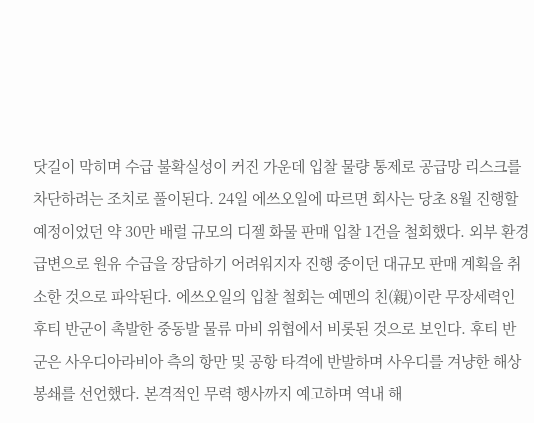닷길이 막히며 수급 불확실성이 커진 가운데 입찰 물량 통제로 공급망 리스크를 차단하려는 조치로 풀이된다. 24일 에쓰오일에 따르면 회사는 당초 8월 진행할 예정이었던 약 30만 배럴 규모의 디젤 화물 판매 입찰 1건을 철회했다. 외부 환경 급변으로 원유 수급을 장담하기 어려워지자 진행 중이던 대규모 판매 계획을 취소한 것으로 파악된다. 에쓰오일의 입찰 철회는 예멘의 친(親)이란 무장세력인 후티 반군이 촉발한 중동발 물류 마비 위협에서 비롯된 것으로 보인다. 후티 반군은 사우디아라비아 측의 항만 및 공항 타격에 반발하며 사우디를 겨냥한 해상 봉쇄를 선언했다. 본격적인 무력 행사까지 예고하며 역내 해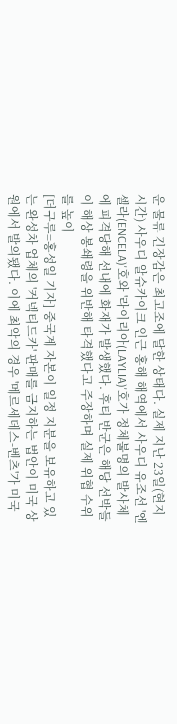운 물류 긴장감은 최고조에 달한 상태다. 실제 지난 23일(현지시간) 사우디 알슈카이크 인근 홍해 해역에서 사우디 유조선 '엔셀라(ENCELA)'호와 '라이리아(LAYLIA)'호가 정체불명의 발사체에 피격당해 선내에 화재가 발생했다. 후티 반군은 해당 선박들이 해상 봉쇄령을 위반해 타격했다고 주장하며 실제 위협 수위를 높이
[더구루=홍성일 기자] 중국계 자본이 일정 지분을 보유하고 있는 완성차 업체의 '커넥티드카' 판매를 금지하는 법안이 미국 상원에서 발의됐다. 이에 최악의 경우 '메르세데스-벤츠'가 미국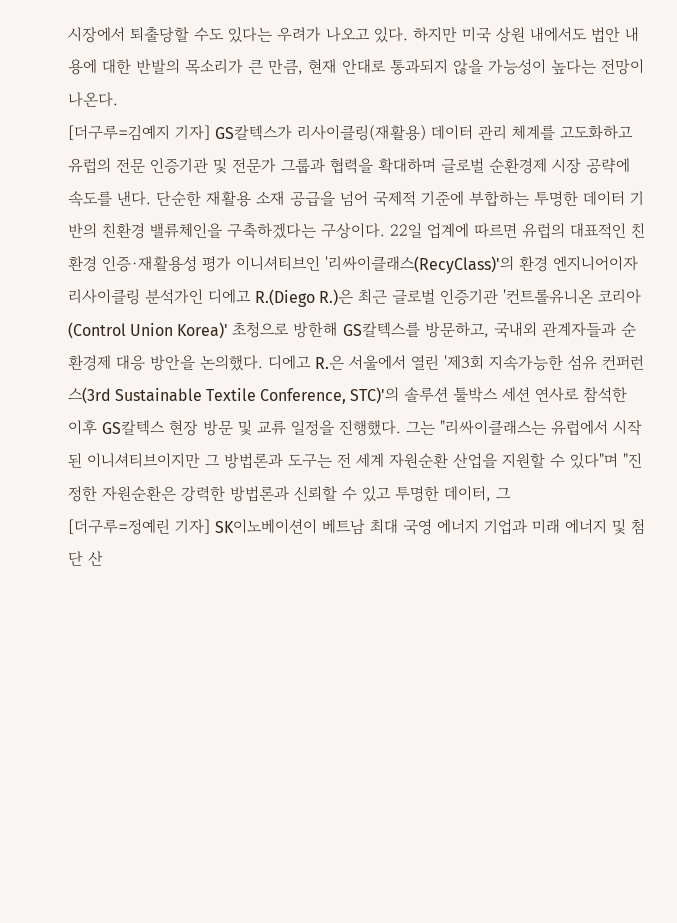시장에서 퇴출당할 수도 있다는 우려가 나오고 있다. 하지만 미국 상원 내에서도 법안 내용에 대한 반발의 목소리가 큰 만큼, 현재 안대로 통과되지 않을 가능성이 높다는 전망이 나온다.
[더구루=김예지 기자] GS칼텍스가 리사이클링(재활용) 데이터 관리 체계를 고도화하고 유럽의 전문 인증기관 및 전문가 그룹과 협력을 확대하며 글로벌 순환경제 시장 공략에 속도를 낸다. 단순한 재활용 소재 공급을 넘어 국제적 기준에 부합하는 투명한 데이터 기반의 친환경 밸류체인을 구축하겠다는 구상이다. 22일 업계에 따르면 유럽의 대표적인 친환경 인증·재활용성 평가 이니셔티브인 '리싸이클래스(RecyClass)'의 환경 엔지니어이자 리사이클링 분석가인 디에고 R.(Diego R.)은 최근 글로벌 인증기관 '컨트롤유니온 코리아(Control Union Korea)' 초청으로 방한해 GS칼텍스를 방문하고, 국내외 관계자들과 순환경제 대응 방안을 논의했다. 디에고 R.은 서울에서 열린 '제3회 지속가능한 섬유 컨퍼런스(3rd Sustainable Textile Conference, STC)'의 솔루션 툴박스 세션 연사로 참석한 이후 GS칼텍스 현장 방문 및 교류 일정을 진행했다. 그는 "리싸이클래스는 유럽에서 시작된 이니셔티브이지만 그 방법론과 도구는 전 세계 자원순환 산업을 지원할 수 있다"며 "진정한 자원순환은 강력한 방법론과 신뢰할 수 있고 투명한 데이터, 그
[더구루=정예린 기자] SK이노베이션이 베트남 최대 국영 에너지 기업과 미래 에너지 및 첨단 산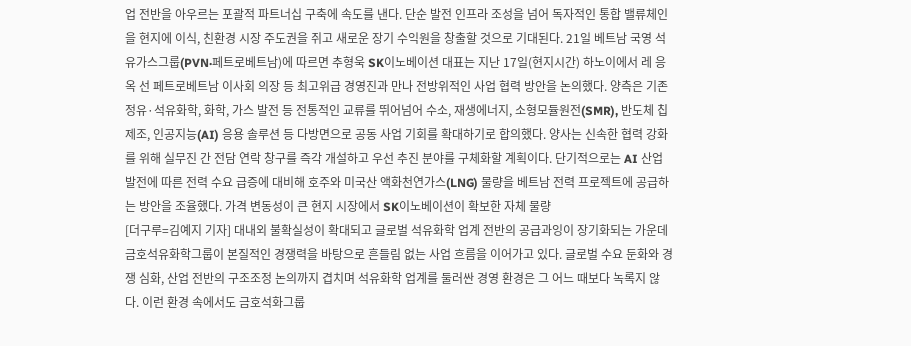업 전반을 아우르는 포괄적 파트너십 구축에 속도를 낸다. 단순 발전 인프라 조성을 넘어 독자적인 통합 밸류체인을 현지에 이식, 친환경 시장 주도권을 쥐고 새로운 장기 수익원을 창출할 것으로 기대된다. 21일 베트남 국영 석유가스그룹(PVN·페트로베트남)에 따르면 추형욱 SK이노베이션 대표는 지난 17일(현지시간) 하노이에서 레 응옥 선 페트로베트남 이사회 의장 등 최고위급 경영진과 만나 전방위적인 사업 협력 방안을 논의했다. 양측은 기존 정유·석유화학, 화학, 가스 발전 등 전통적인 교류를 뛰어넘어 수소, 재생에너지, 소형모듈원전(SMR), 반도체 칩 제조, 인공지능(AI) 응용 솔루션 등 다방면으로 공동 사업 기회를 확대하기로 합의했다. 양사는 신속한 협력 강화를 위해 실무진 간 전담 연락 창구를 즉각 개설하고 우선 추진 분야를 구체화할 계획이다. 단기적으로는 AI 산업 발전에 따른 전력 수요 급증에 대비해 호주와 미국산 액화천연가스(LNG) 물량을 베트남 전력 프로젝트에 공급하는 방안을 조율했다. 가격 변동성이 큰 현지 시장에서 SK이노베이션이 확보한 자체 물량
[더구루=김예지 기자] 대내외 불확실성이 확대되고 글로벌 석유화학 업계 전반의 공급과잉이 장기화되는 가운데 금호석유화학그룹이 본질적인 경쟁력을 바탕으로 흔들림 없는 사업 흐름을 이어가고 있다. 글로벌 수요 둔화와 경쟁 심화, 산업 전반의 구조조정 논의까지 겹치며 석유화학 업계를 둘러싼 경영 환경은 그 어느 때보다 녹록지 않다. 이런 환경 속에서도 금호석화그룹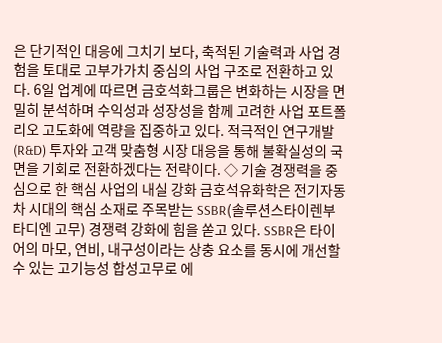은 단기적인 대응에 그치기 보다, 축적된 기술력과 사업 경험을 토대로 고부가가치 중심의 사업 구조로 전환하고 있다. 6일 업계에 따르면 금호석화그룹은 변화하는 시장을 면밀히 분석하며 수익성과 성장성을 함께 고려한 사업 포트폴리오 고도화에 역량을 집중하고 있다. 적극적인 연구개발(R&D) 투자와 고객 맞춤형 시장 대응을 통해 불확실성의 국면을 기회로 전환하겠다는 전략이다. ◇ 기술 경쟁력을 중심으로 한 핵심 사업의 내실 강화 금호석유화학은 전기자동차 시대의 핵심 소재로 주목받는 SSBR(솔루션스타이렌부타디엔 고무) 경쟁력 강화에 힘을 쏟고 있다. SSBR은 타이어의 마모, 연비, 내구성이라는 상충 요소를 동시에 개선할 수 있는 고기능성 합성고무로 에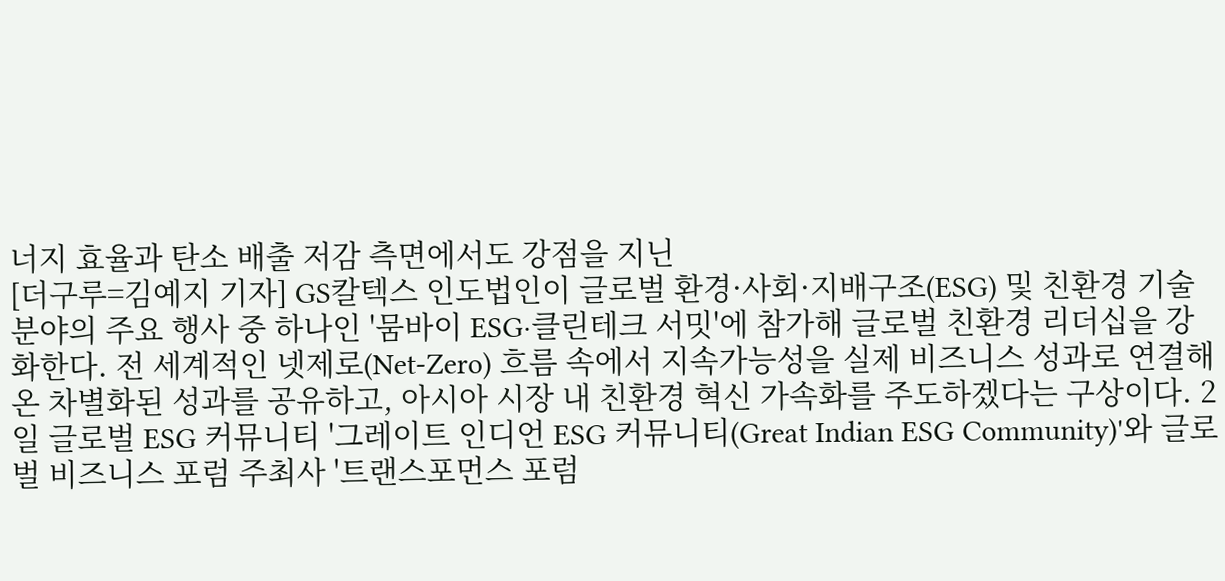너지 효율과 탄소 배출 저감 측면에서도 강점을 지닌
[더구루=김예지 기자] GS칼텍스 인도법인이 글로벌 환경·사회·지배구조(ESG) 및 친환경 기술 분야의 주요 행사 중 하나인 '뭄바이 ESG·클린테크 서밋'에 참가해 글로벌 친환경 리더십을 강화한다. 전 세계적인 넷제로(Net-Zero) 흐름 속에서 지속가능성을 실제 비즈니스 성과로 연결해 온 차별화된 성과를 공유하고, 아시아 시장 내 친환경 혁신 가속화를 주도하겠다는 구상이다. 2일 글로벌 ESG 커뮤니티 '그레이트 인디언 ESG 커뮤니티(Great Indian ESG Community)'와 글로벌 비즈니스 포럼 주최사 '트랜스포먼스 포럼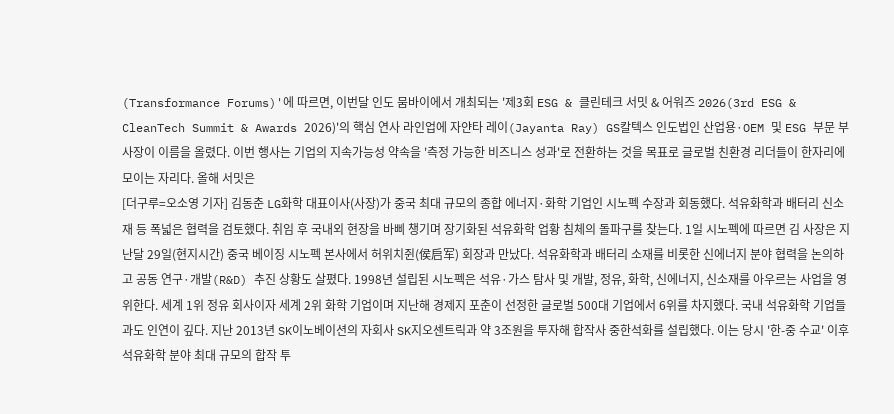(Transformance Forums)'에 따르면, 이번달 인도 뭄바이에서 개최되는 '제3회 ESG & 클린테크 서밋 & 어워즈 2026(3rd ESG & CleanTech Summit & Awards 2026)'의 핵심 연사 라인업에 자얀타 레이(Jayanta Ray) GS칼텍스 인도법인 산업용·OEM 및 ESG 부문 부사장이 이름을 올렸다. 이번 행사는 기업의 지속가능성 약속을 '측정 가능한 비즈니스 성과'로 전환하는 것을 목표로 글로벌 친환경 리더들이 한자리에 모이는 자리다. 올해 서밋은
[더구루=오소영 기자] 김동춘 LG화학 대표이사(사장)가 중국 최대 규모의 종합 에너지·화학 기업인 시노펙 수장과 회동했다. 석유화학과 배터리 신소재 등 폭넓은 협력을 검토했다. 취임 후 국내외 현장을 바삐 챙기며 장기화된 석유화학 업황 침체의 돌파구를 찾는다. 1일 시노펙에 따르면 김 사장은 지난달 29일(현지시간) 중국 베이징 시노펙 본사에서 허위치쥔(侯启军) 회장과 만났다. 석유화학과 배터리 소재를 비롯한 신에너지 분야 협력을 논의하고 공동 연구·개발(R&D) 추진 상황도 살폈다. 1998년 설립된 시노펙은 석유·가스 탐사 및 개발, 정유, 화학, 신에너지, 신소재를 아우르는 사업을 영위한다. 세계 1위 정유 회사이자 세계 2위 화학 기업이며 지난해 경제지 포춘이 선정한 글로벌 500대 기업에서 6위를 차지했다. 국내 석유화학 기업들과도 인연이 깊다. 지난 2013년 SK이노베이션의 자회사 SK지오센트릭과 약 3조원을 투자해 합작사 중한석화를 설립했다. 이는 당시 '한-중 수교' 이후 석유화학 분야 최대 규모의 합작 투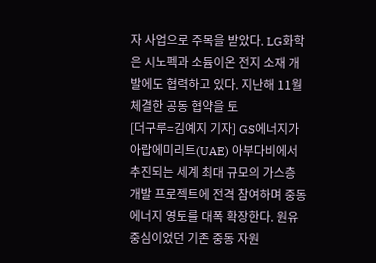자 사업으로 주목을 받았다. LG화학은 시노펙과 소듐이온 전지 소재 개발에도 협력하고 있다. 지난해 11월 체결한 공동 협약을 토
[더구루=김예지 기자] GS에너지가 아랍에미리트(UAE) 아부다비에서 추진되는 세계 최대 규모의 가스층 개발 프로젝트에 전격 참여하며 중동 에너지 영토를 대폭 확장한다. 원유 중심이었던 기존 중동 자원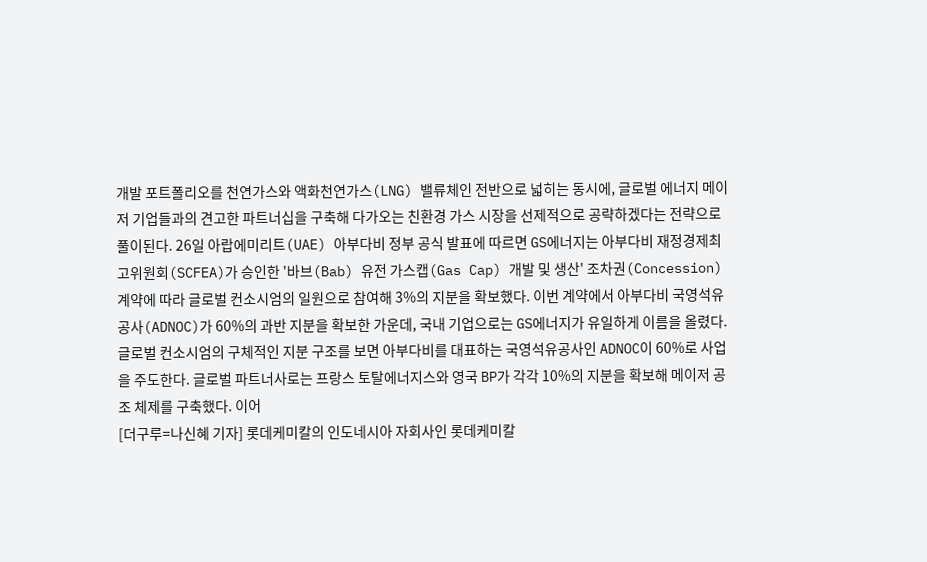개발 포트폴리오를 천연가스와 액화천연가스(LNG) 밸류체인 전반으로 넓히는 동시에, 글로벌 에너지 메이저 기업들과의 견고한 파트너십을 구축해 다가오는 친환경 가스 시장을 선제적으로 공략하겠다는 전략으로 풀이된다. 26일 아랍에미리트(UAE) 아부다비 정부 공식 발표에 따르면 GS에너지는 아부다비 재정경제최고위원회(SCFEA)가 승인한 '바브(Bab) 유전 가스캡(Gas Cap) 개발 및 생산' 조차권(Concession) 계약에 따라 글로벌 컨소시엄의 일원으로 참여해 3%의 지분을 확보했다. 이번 계약에서 아부다비 국영석유공사(ADNOC)가 60%의 과반 지분을 확보한 가운데, 국내 기업으로는 GS에너지가 유일하게 이름을 올렸다. 글로벌 컨소시엄의 구체적인 지분 구조를 보면 아부다비를 대표하는 국영석유공사인 ADNOC이 60%로 사업을 주도한다. 글로벌 파트너사로는 프랑스 토탈에너지스와 영국 BP가 각각 10%의 지분을 확보해 메이저 공조 체제를 구축했다. 이어
[더구루=나신혜 기자] 롯데케미칼의 인도네시아 자회사인 롯데케미칼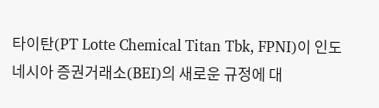타이탄(PT Lotte Chemical Titan Tbk, FPNI)이 인도네시아 증권거래소(BEI)의 새로운 규정에 대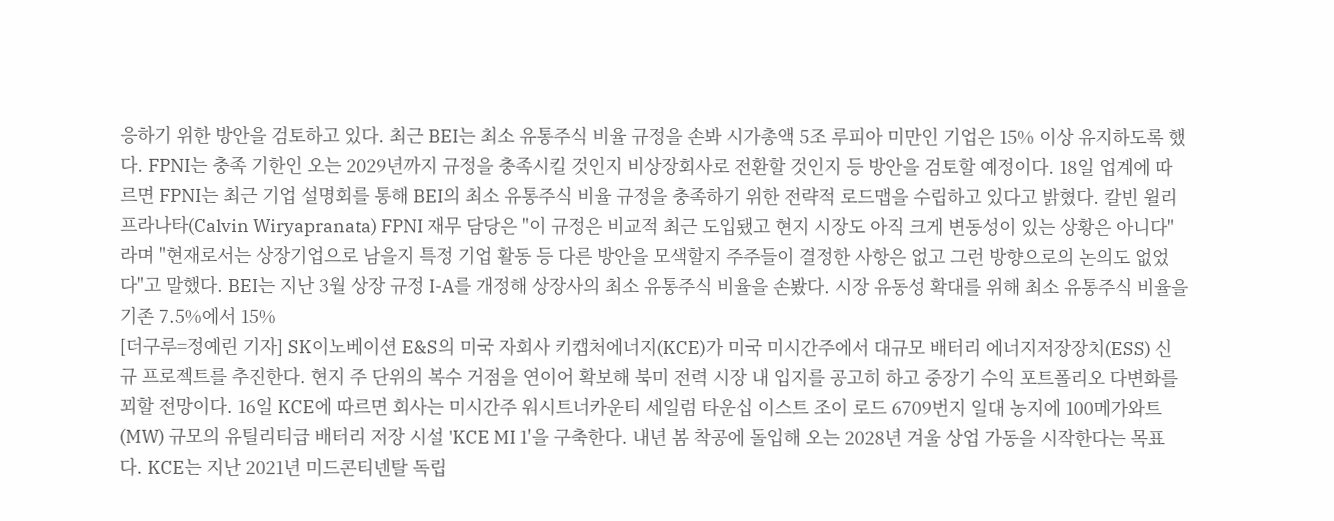응하기 위한 방안을 검토하고 있다. 최근 BEI는 최소 유통주식 비율 규정을 손봐 시가총액 5조 루피아 미만인 기업은 15% 이상 유지하도록 했다. FPNI는 충족 기한인 오는 2029년까지 규정을 충족시킬 것인지 비상장회사로 전환할 것인지 등 방안을 검토할 예정이다. 18일 업계에 따르면 FPNI는 최근 기업 설명회를 통해 BEI의 최소 유통주식 비율 규정을 충족하기 위한 전략적 로드맵을 수립하고 있다고 밝혔다. 칼빈 윌리프라나타(Calvin Wiryapranata) FPNI 재무 담당은 "이 규정은 비교적 최근 도입됐고 현지 시장도 아직 크게 변동성이 있는 상황은 아니다"라며 "현재로서는 상장기업으로 남을지 특정 기업 활동 등 다른 방안을 모색할지 주주들이 결정한 사항은 없고 그런 방향으로의 논의도 없었다"고 말했다. BEI는 지난 3월 상장 규정 I-A를 개정해 상장사의 최소 유통주식 비율을 손봤다. 시장 유동성 확대를 위해 최소 유통주식 비율을 기존 7.5%에서 15%
[더구루=정예린 기자] SK이노베이션 E&S의 미국 자회사 키캡처에너지(KCE)가 미국 미시간주에서 대규모 배터리 에너지저장장치(ESS) 신규 프로젝트를 추진한다. 현지 주 단위의 복수 거점을 연이어 확보해 북미 전력 시장 내 입지를 공고히 하고 중장기 수익 포트폴리오 다변화를 꾀할 전망이다. 16일 KCE에 따르면 회사는 미시간주 워시트너카운티 세일럼 타운십 이스트 조이 로드 6709번지 일대 농지에 100메가와트(MW) 규모의 유틸리티급 배터리 저장 시설 'KCE MI 1'을 구축한다. 내년 봄 착공에 돌입해 오는 2028년 겨울 상업 가동을 시작한다는 목표다. KCE는 지난 2021년 미드콘티넨탈 독립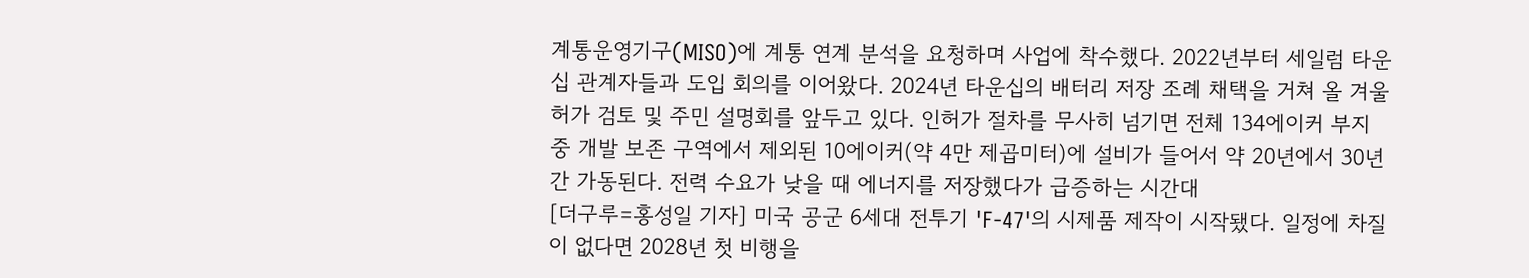계통운영기구(MISO)에 계통 연계 분석을 요청하며 사업에 착수했다. 2022년부터 세일럼 타운십 관계자들과 도입 회의를 이어왔다. 2024년 타운십의 배터리 저장 조례 채택을 거쳐 올 겨울 허가 검토 및 주민 설명회를 앞두고 있다. 인허가 절차를 무사히 넘기면 전체 134에이커 부지 중 개발 보존 구역에서 제외된 10에이커(약 4만 제곱미터)에 설비가 들어서 약 20년에서 30년간 가동된다. 전력 수요가 낮을 때 에너지를 저장했다가 급증하는 시간대
[더구루=홍성일 기자] 미국 공군 6세대 전투기 'F-47'의 시제품 제작이 시작됐다. 일정에 차질이 없다면 2028년 첫 비행을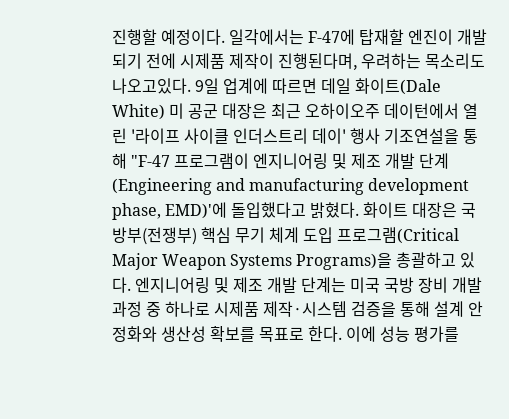진행할 예정이다. 일각에서는 F-47에 탑재할 엔진이 개발되기 전에 시제품 제작이 진행된다며, 우려하는 목소리도 나오고있다. 9일 업계에 따르면 데일 화이트(Dale White) 미 공군 대장은 최근 오하이오주 데이턴에서 열린 '라이프 사이클 인더스트리 데이' 행사 기조연설을 통해 "F-47 프로그램이 엔지니어링 및 제조 개발 단계(Engineering and manufacturing development phase, EMD)'에 돌입했다고 밝혔다. 화이트 대장은 국방부(전쟁부) 핵심 무기 체계 도입 프로그램(Critical Major Weapon Systems Programs)을 총괄하고 있다. 엔지니어링 및 제조 개발 단계는 미국 국방 장비 개발 과정 중 하나로 시제품 제작·시스템 검증을 통해 설계 안정화와 생산성 확보를 목표로 한다. 이에 성능 평가를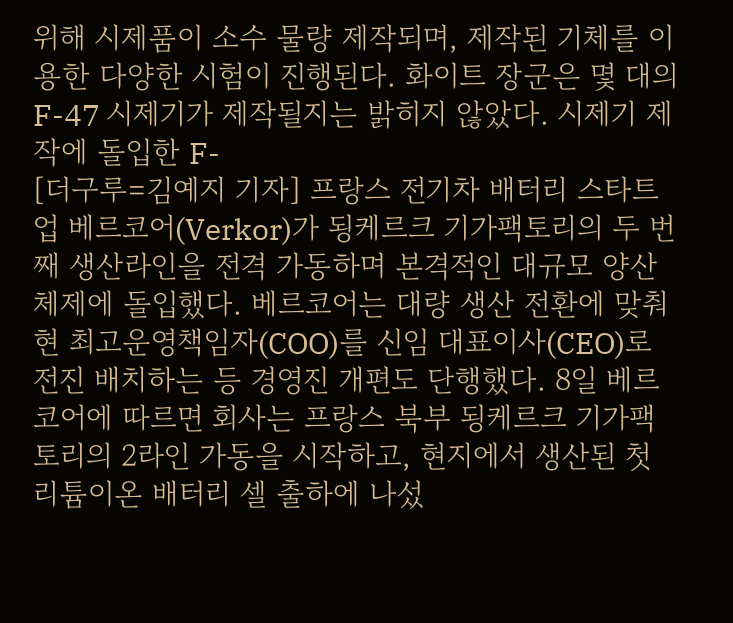위해 시제품이 소수 물량 제작되며, 제작된 기체를 이용한 다양한 시험이 진행된다. 화이트 장군은 몇 대의 F-47 시제기가 제작될지는 밝히지 않았다. 시제기 제작에 돌입한 F-
[더구루=김예지 기자] 프랑스 전기차 배터리 스타트업 베르코어(Verkor)가 됭케르크 기가팩토리의 두 번째 생산라인을 전격 가동하며 본격적인 대규모 양산 체제에 돌입했다. 베르코어는 대량 생산 전환에 맞춰 현 최고운영책임자(COO)를 신임 대표이사(CEO)로 전진 배치하는 등 경영진 개편도 단행했다. 8일 베르코어에 따르면 회사는 프랑스 북부 됭케르크 기가팩토리의 2라인 가동을 시작하고, 현지에서 생산된 첫 리튬이온 배터리 셀 출하에 나섰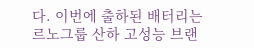다. 이번에 출하된 배터리는 르노그룹 산하 고성능 브랜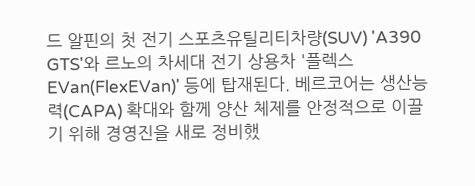드 알핀의 첫 전기 스포츠유틸리티차량(SUV) 'A390 GTS'와 르노의 차세대 전기 상용차 '플렉스EVan(FlexEVan)' 등에 탑재된다. 베르코어는 생산능력(CAPA) 확대와 함께 양산 체제를 안정적으로 이끌기 위해 경영진을 새로 정비했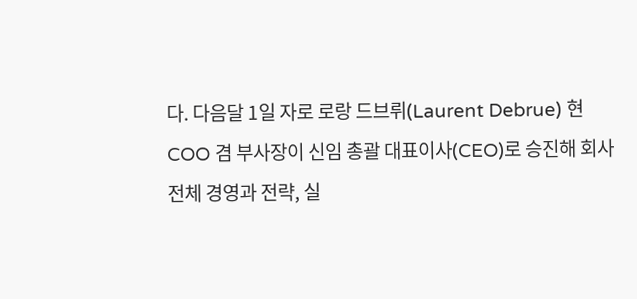다. 다음달 1일 자로 로랑 드브뤼(Laurent Debrue) 현 COO 겸 부사장이 신임 총괄 대표이사(CEO)로 승진해 회사 전체 경영과 전략, 실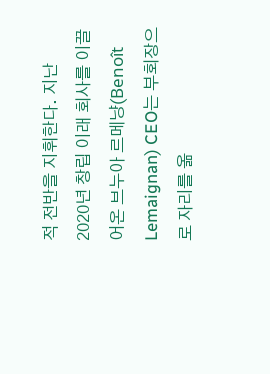적 전반을 지휘한다. 지난 2020년 창립 이래 회사를 이끌어온 브누아 르메냥(Benoît Lemaignan) CEO는 부회장으로 자리를 옮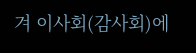겨 이사회(감사회)에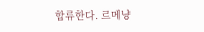합류한다. 르메냥